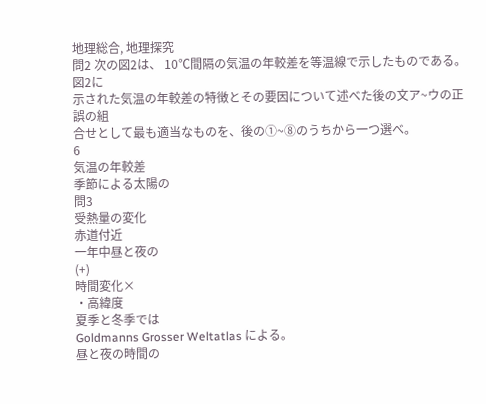地理総合, 地理探究
問2 次の図2は、 10℃間隔の気温の年較差を等温線で示したものである。 図2に
示された気温の年較差の特徴とその要因について述べた後の文ア~ウの正誤の組
合せとして最も適当なものを、後の①~⑧のうちから一つ選べ。
6
気温の年較差
季節による太陽の
問3
受熱量の変化
赤道付近
一年中昼と夜の
(+)
時間変化×
・高緯度
夏季と冬季では
Goldmanns Grosser Weltatlas による。
昼と夜の時間の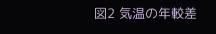図2 気温の年較差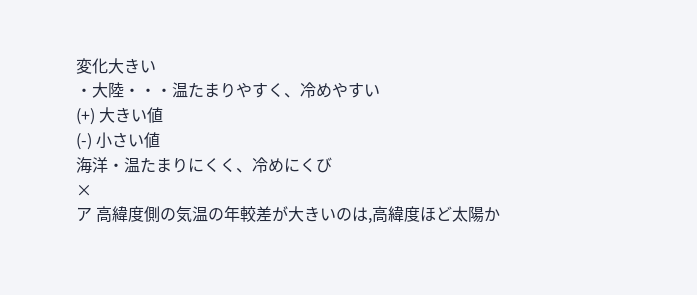変化大きい
・大陸・・・温たまりやすく、冷めやすい
(+) 大きい値
(-) 小さい値
海洋・温たまりにくく、冷めにくび
×
ア 高緯度側の気温の年較差が大きいのは,高緯度ほど太陽か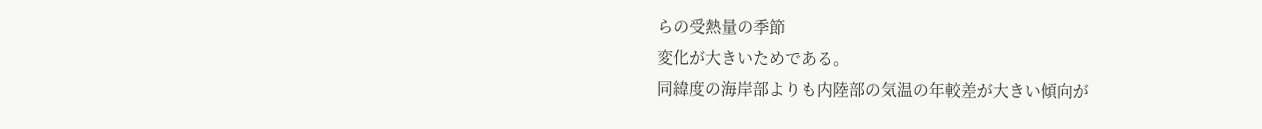らの受熱量の季節
変化が大きいためである。
同緯度の海岸部よりも内陸部の気温の年較差が大きい傾向が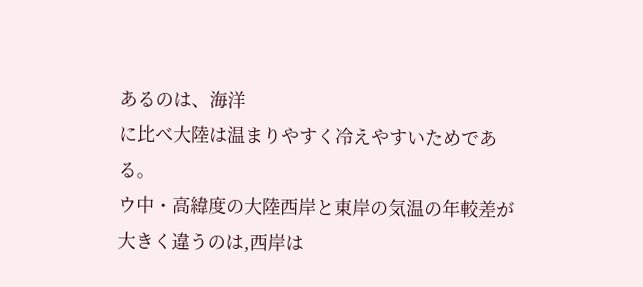あるのは、海洋
に比べ大陸は温まりやすく冷えやすいためである。
ウ中・高緯度の大陸西岸と東岸の気温の年較差が大きく違うのは,西岸は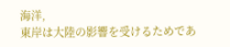海洋,
東岸は大陸の影響を受けるためであ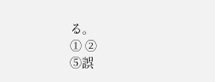る。
① ②
⑤誤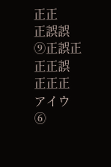正正
正誤誤
⑨正誤正
正正誤
正正正
アイウ
⑥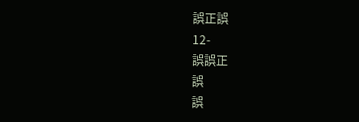誤正誤
12-
誤誤正
誤
誤